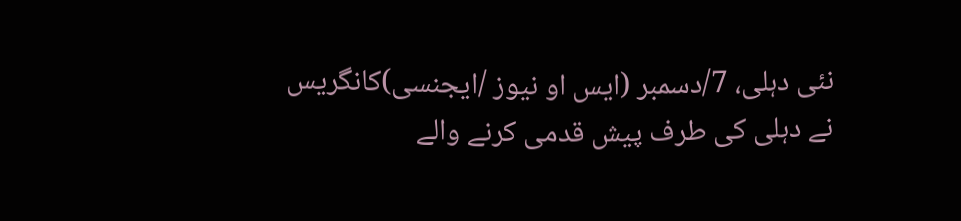نئی دہلی، 7/دسمبر (ایس او نیوز /ایجنسی)کانگریس نے دہلی کی طرف پیش قدمی کرنے والے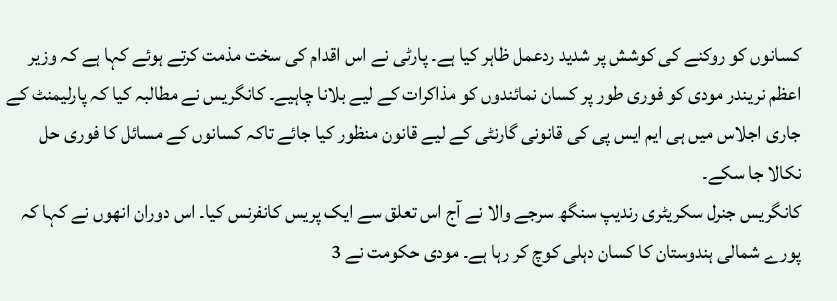کسانوں کو روکنے کی کوشش پر شدید ردعمل ظاہر کیا ہے۔ پارٹی نے اس اقدام کی سخت مذمت کرتے ہوئے کہا ہے کہ وزیر اعظم نریندر مودی کو فوری طور پر کسان نمائندوں کو مذاکرات کے لیے بلانا چاہیے۔ کانگریس نے مطالبہ کیا کہ پارلیمنٹ کے جاری اجلاس میں ہی ایم ایس پی کی قانونی گارنٹی کے لیے قانون منظور کیا جائے تاکہ کسانوں کے مسائل کا فوری حل نکالا جا سکے۔
کانگریس جنرل سکریٹری رندیپ سنگھ سرجے والا نے آج اس تعلق سے ایک پریس کانفرنس کیا۔ اس دوران انھوں نے کہا کہ پورے شمالی ہندوستان کا کسان دہلی کوچ کر رہا ہے۔ مودی حکومت نے 3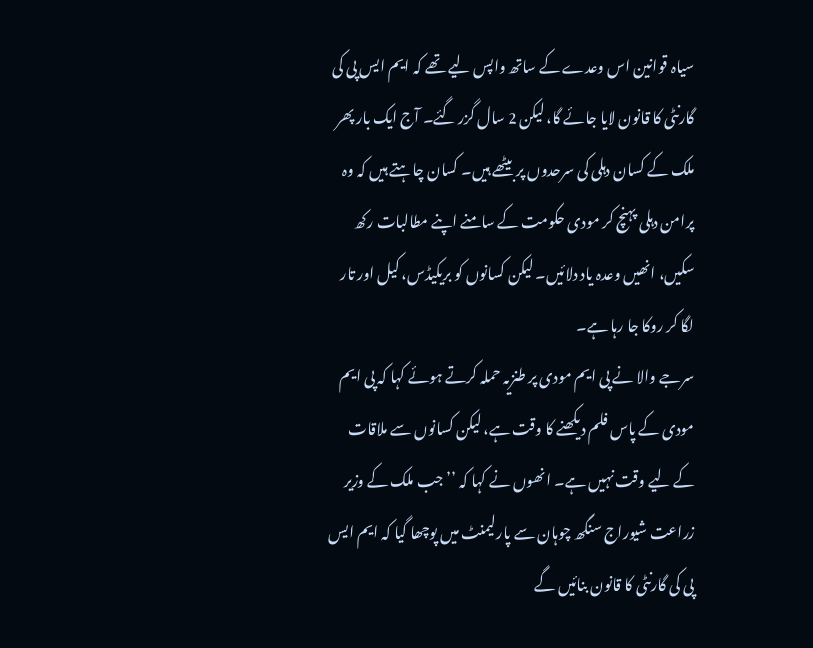سیاہ قوانین اس وعدے کے ساتھ واپس لیے تھے کہ ایم ایس پی کی گارنٹی کا قانون لایا جائے گا، لیکن 2 سال گزر گئے۔ آج ایک بار پھر ملک کے کسان دہلی کی سرحدوں پر بیٹھے ہیں۔ کسان چاہتے ہیں کہ وہ پرامن دہلی پہنچ کر مودی حکومت کے سامنے اپنے مطالبات رکھ سکیں، انھیں وعدہ یاد دلائیں۔ لیکن کسانوں کو بریکیڈس، کیل اور تار لگا کر روکا جا رہا ہے۔
سرجے والا نے پی ایم مودی پر طنزیہ حملہ کرتے ہوئے کہا کہ پی ایم مودی کے پاس فلم دیکھنے کا وقت ہے، لیکن کسانوں سے ملاقات کے لیے وقت نہیں ہے۔ انھوں نے کہا کہ ’’جب ملک کے وزیر زراعت شیوراج سنگھ چوہان سے پارلیمنٹ میں پوچھا گیا کہ ایم ایس پی کی گارنٹی کا قانون بنائیں گے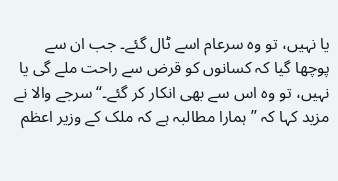یا نہیں، تو وہ سرعام اسے ٹال گئے۔ جب ان سے پوچھا گیا کہ کسانوں کو قرض سے راحت ملے گی یا نہیں، تو وہ اس سے بھی انکار کر گئے۔‘‘ سرجے والا نے مزید کہا کہ ’’ہمارا مطالبہ ہے کہ ملک کے وزیر اعظم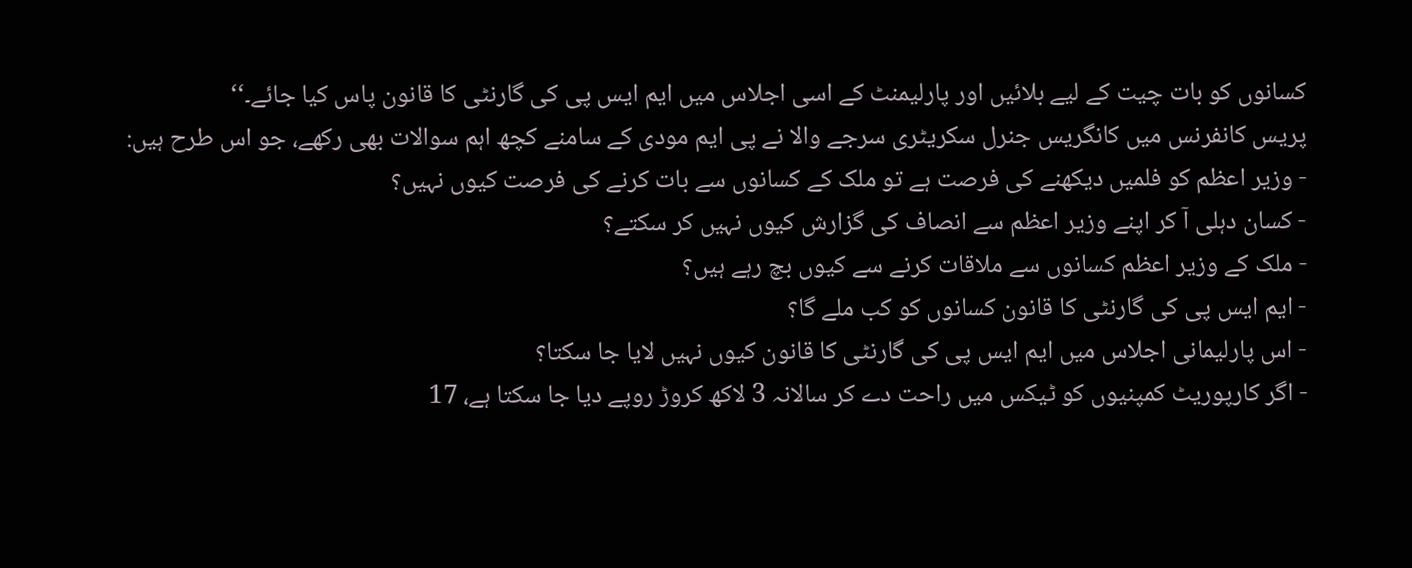کسانوں کو بات چیت کے لیے بلائیں اور پارلیمنٹ کے اسی اجلاس میں ایم ایس پی کی گارنٹی کا قانون پاس کیا جائے۔‘‘
پریس کانفرنس میں کانگریس جنرل سکریٹری سرجے والا نے پی ایم مودی کے سامنے کچھ اہم سوالات بھی رکھے، جو اس طرح ہیں:
- وزیر اعظم کو فلمیں دیکھنے کی فرصت ہے تو ملک کے کسانوں سے بات کرنے کی فرصت کیوں نہیں؟
- کسان دہلی آ کر اپنے وزیر اعظم سے انصاف کی گزارش کیوں نہیں کر سکتے؟
- ملک کے وزیر اعظم کسانوں سے ملاقات کرنے سے کیوں بچ رہے ہیں؟
- ایم ایس پی کی گارنٹی کا قانون کسانوں کو کب ملے گا؟
- اس پارلیمانی اجلاس میں ایم ایس پی کی گارنٹی کا قانون کیوں نہیں لایا جا سکتا؟
- اگر کارپوریٹ کمپنیوں کو ٹیکس میں راحت دے کر سالانہ 3 لاکھ کروڑ روپے دیا جا سکتا ہے، 17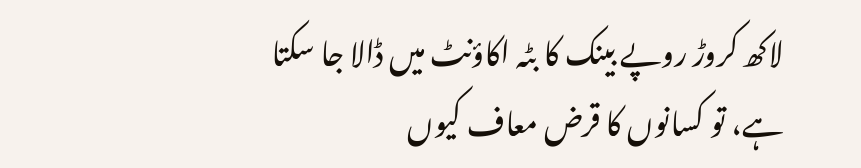لاکھ کروڑ روپے بینک کا بٹہ اکاؤنٹ میں ڈالا جا سکتا ہے، تو کسانوں کا قرض معاف کیوں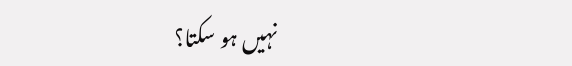نہیں ہو سکتا؟